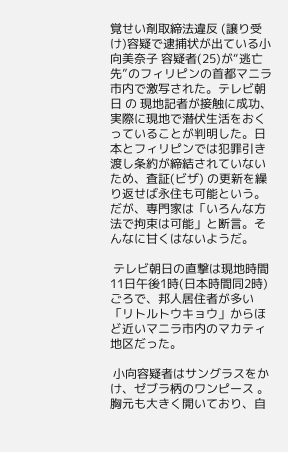覚せい剤取締法違反 (譲り受け)容疑で逮捕状が出ている小向美奈子 容疑者(25)が“逃亡先”のフィリピンの首都マニラ市内で激写された。テレビ朝日 の 現地記者が接触に成功、実際に現地で潜伏生活をおくっていることが判明した。日本とフィリピンでは犯罪引き渡し条約が締結されていないため、査証(ビザ) の更新を繰り返せば永住も可能という。だが、専門家は「いろんな方法で拘束は可能」と断言。そんなに甘くはないようだ。

 テレビ朝日の直撃は現地時間11日午後1時(日本時間同2時)ごろで、邦人居住者が多い「リトルトウキョウ」からほど近いマニラ市内のマカティ地区だった。

 小向容疑者はサングラスをかけ、ゼブラ柄のワンピース 。胸元も大きく開いており、自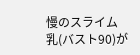慢のスライム乳(バスト90)が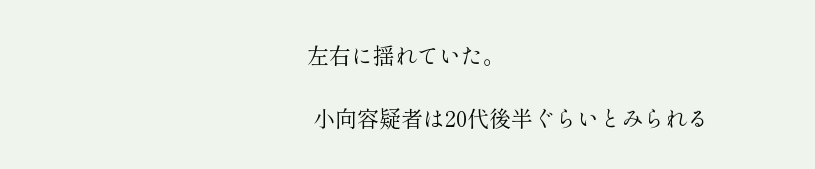左右に揺れていた。

 小向容疑者は20代後半ぐらいとみられる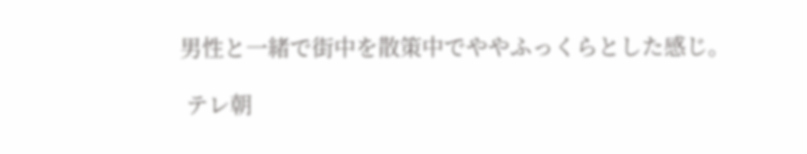男性と一緒で街中を散策中でややふっくらとした感じ。

 テレ朝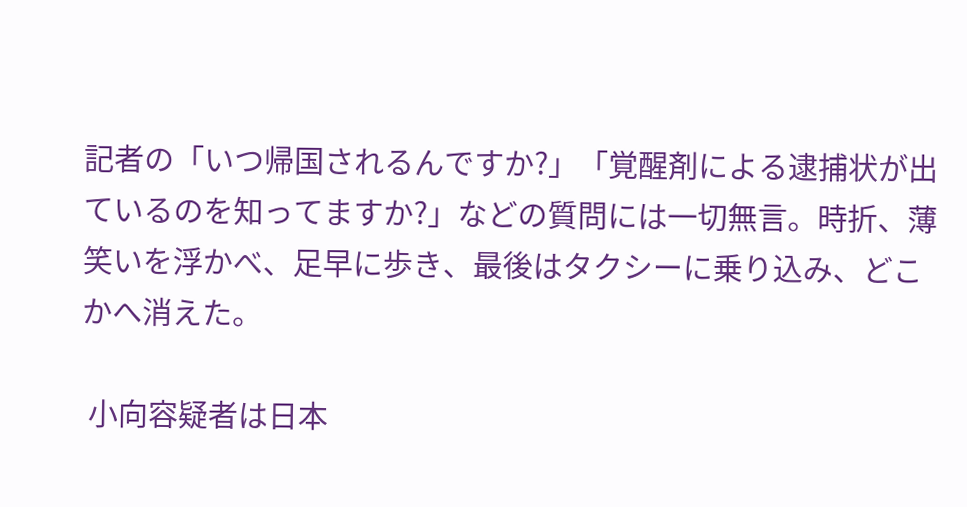記者の「いつ帰国されるんですか?」「覚醒剤による逮捕状が出ているのを知ってますか?」などの質問には一切無言。時折、薄笑いを浮かべ、足早に歩き、最後はタクシーに乗り込み、どこかへ消えた。

 小向容疑者は日本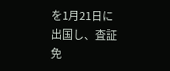を1月21日に出国し、査証免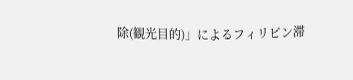除(観光目的)」によるフィリピン滞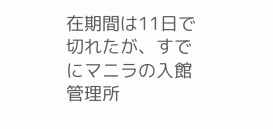在期間は11日で切れたが、すでにマニラの入館管理所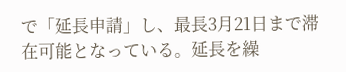で「延長申請」し、最長3月21日まで滞在可能となっている。延長を繰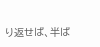り返せば、半ば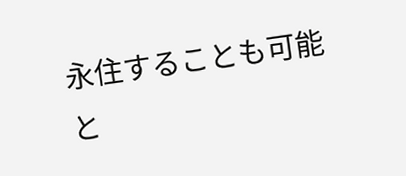永住することも可能と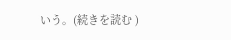いう。(続きを読む )